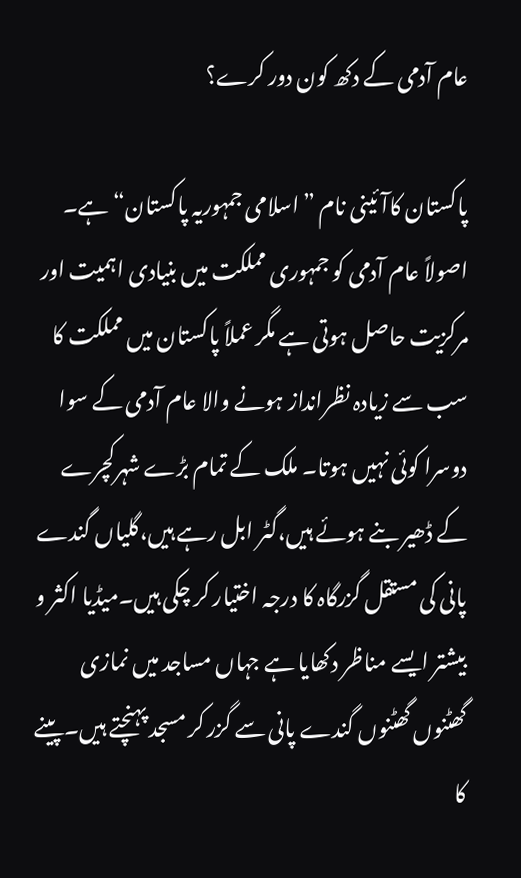عام آدمی کے دکھ کون دور کرے؟

پاکستان کاآئینی نام ”اسلامی جمہوریہ پاکستان“ ہے۔ اصولاً عام آدمی کو جمہوری مملکت میں بنیادی اہمیت اور مرکزیت حاصل ہوتی ہے مگر عملاً پاکستان میں مملکت کا سب سے زیادہ نظرانداز ہونے والا عام آدمی کے سوا دوسرا کوئی نہیں ہوتا۔ ملک کے تمام بڑے شہرکچرے کے ڈھیر بنے ہوئے ہیں،گٹر ابل رہے ہیں،گلیاں گندے پانی کی مستقل گزرگاہ کا درجہ اختیار کر چکی ہیں۔میڈیا اکثر و بیشتر ایسے مناظر دکھایا ہے جہاں مساجد میں نمازی گھٹنوں گھٹنوں گندے پانی سے گزر کر مسجد پہنچتے ہیں۔پینے کا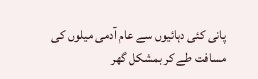پانی کئی دہائیوں سے عام آدمی میلوں کی مسافت طے کر بمشکل گھر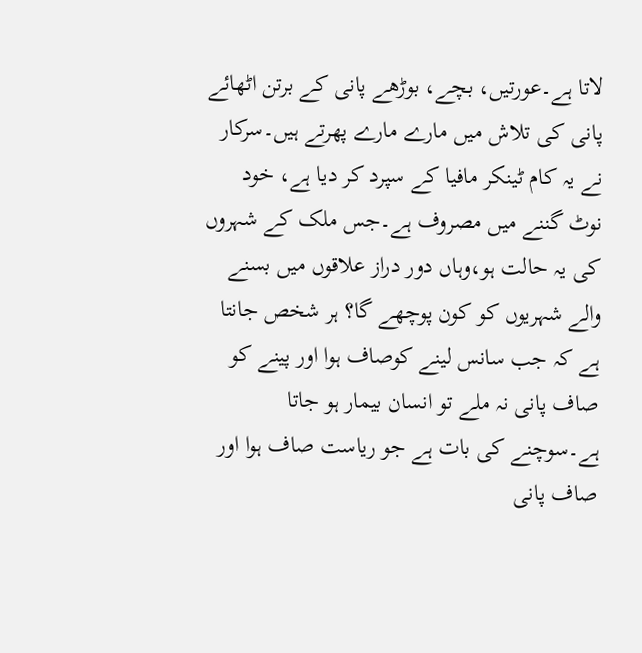لاتا ہے۔عورتیں، بچے، بوڑھے پانی کے برتن اٹھائے پانی کی تلاش میں مارے مارے پھرتے ہیں۔سرکار نے یہ کام ٹینکر مافیا کے سپرد کر دیا ہے، خود نوٹ گننے میں مصروف ہے۔جس ملک کے شہروں کی یہ حالت ہو،وہاں دور دراز علاقوں میں بسنے والے شہریوں کو کون پوچھے گا؟ ہر شخص جانتا ہے کہ جب سانس لینے کوصاف ہوا اور پینے کو صاف پانی نہ ملے تو انسان بیمار ہو جاتا ہے۔سوچنے کی بات ہے جو ریاست صاف ہوا اور صاف پانی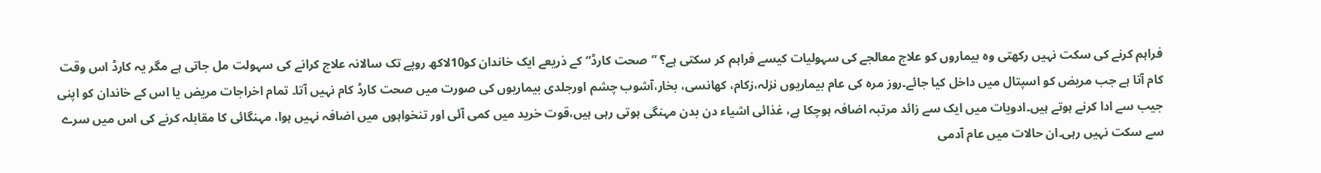فراہم کرنے کی سکت نہیں رکھتی وہ بیماروں کو علاج معالجے کی سہولیات کیسے فراہم کر سکتی ہے؟ ”صحت کارڈ“کے ذریعے ایک خاندان کو10لاکھ روپے تک سالانہ علاج کرانے کی سہولت مل جاتی ہے مگر یہ کارڈ اس وقت کام آتا ہے جب مریض کو اسپتال میں داخل کیا جائے۔روز مرہ کی عام بیماریوں نزلہ،زکام، کھانسی، بخار،آشوب چشم اورجلدی بیماریوں کی صورت میں صحت کارڈ کام نہیں آتا۔ تمام اخراجات مریض یا اس کے خاندان کو اپنی جیب سے ادا کرنے ہوتے ہیں۔ادویات میں ایک سے زائد مرتبہ اضافہ ہوچکا ہے، غذائی اشیاء دن بدن مہنگی ہوتی رہی ہیں،قوت خرید میں کمی آئی اور تنخواہوں میں اضافہ نہیں ہوا، مہنگائی کا مقابلہ کرنے کی اس میں سرے سے سکت نہیں رہی۔ان حالات میں عام آدمی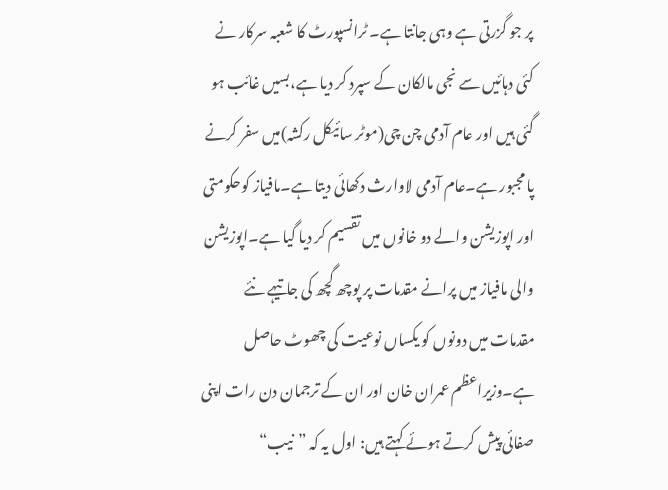پر جو گزرتی ہے وہی جانتا ہے۔ ٹرانسپورٹ کا شعبہ سرکار نے کئی دہائیں سے نجی مالکان کے سپرد کر دیا ہے،بسیں غائب ہو گئی ہیں اور عام آدمی چن چی(موٹر سائیکل رکشہ)میں سفر کرنے پا مجبور ہے۔عام آدمی لاوارث دکھائی دیتا ہے۔مافیاز کوحکومتی اور اپوزیشن والے دو خانوں میں تقسیم کر دیا گیا ہے۔اپوزیشن والی مافیاز میں پرانے مقدمات پر پوچھ گچھ کی جاتیہے نئے مقدمات میں دونوں کو یکساں نوعیت کی چھوٹ حاصل ہے۔وزیراعظم عمران خان اور ان کے ترجمان دن رات اپنی صفائی پیش کرتے ہوئے کہتے ہیں: اول یہ کہ ”نیب“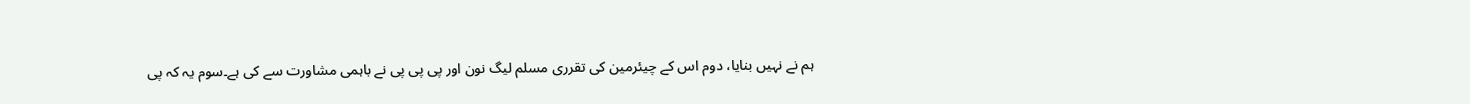ہم نے نہیں بنایا، دوم اس کے چیئرمین کی تقرری مسلم لیگ نون اور پی پی پی نے باہمی مشاورت سے کی ہے۔سوم یہ کہ پی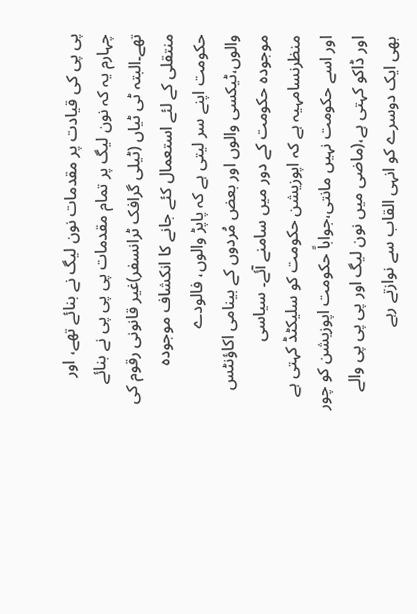پی پی کی قیادت پر مقدمات نون لیگ نے بنائے تھے، اور چہارم یہ کہ نون لیگ پر تمام مقدمات پی پی پی نے بنائے تھے۔البتہ ٹی ٹیاں (ٹیلی گرافک ٹرانسفر)غیر قانونی رقوم کی منتقلی کے لئے استعمال کئے جانے کا انکشاف موجودہ حکومت اپنے سر لیتی ہے کہ پاپڑ والوں، فالودے والوں،ٹیکسی والوں اور بعض مُردوں کے بینامی اکاؤنٹس موجودہ حکومت کے دور میں سامنے آئے۔ سیاسی منظرنسامہیہ ہے کہ اپوزیشن حکومت کو سلیکٹڈ کہتی ہے اور اسے حکومت نہیں مانتی،جواباً حکومت اپوزیشن کو چور اور ڈاکو کہتی ہے،(ماضی میں نون لیگ اور پی پی پی والے بھی ایک دوسرے کو انہی القاب سے نوازتے رہے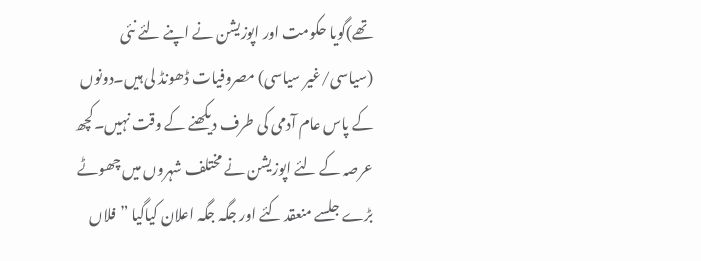تھے)گویا حکومت اور اپوزیشن نے اپنے لئے نئی (سیاسی/غیر سیاسی) مصروفیات ڈھونڈ لی ہیں۔دونوں کے پاس عام آدمی کی طرف دیکھنے کے وقت نہیں۔کچھ عرصہ کے لئے اپوزیشن نے مختلف شہروں میں چھوٹے بڑے جلسے منعقد کئے اور جگہ جگہ اعلان کیاگیا ”فلاں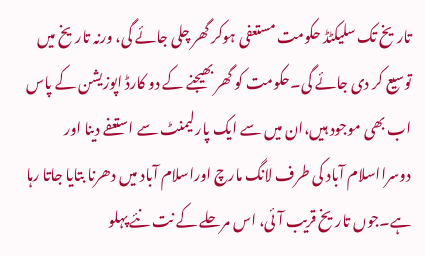تاریخ تک سلیکٹڈ حکومت مستعفی ہوکر گھر چلی جائے گی، ورنہ تاریخ میں توسیع کر دی جائے گی۔حکومت کو گھر بھیجنے کے دو کارڈ اپوزیشن کے پاس اب بھی موجود ہیں،ان میں سے ایک پارلیمنٹ سے استعفے دینا اور دوسرااسلام آباد کی طرف لانگ مارچ اوراسلام آباد میں دھرنا بتایا جاتا رہا ہے۔جوں تاریخ قریب آئی، اس مرحلے کے نت نئے پہلو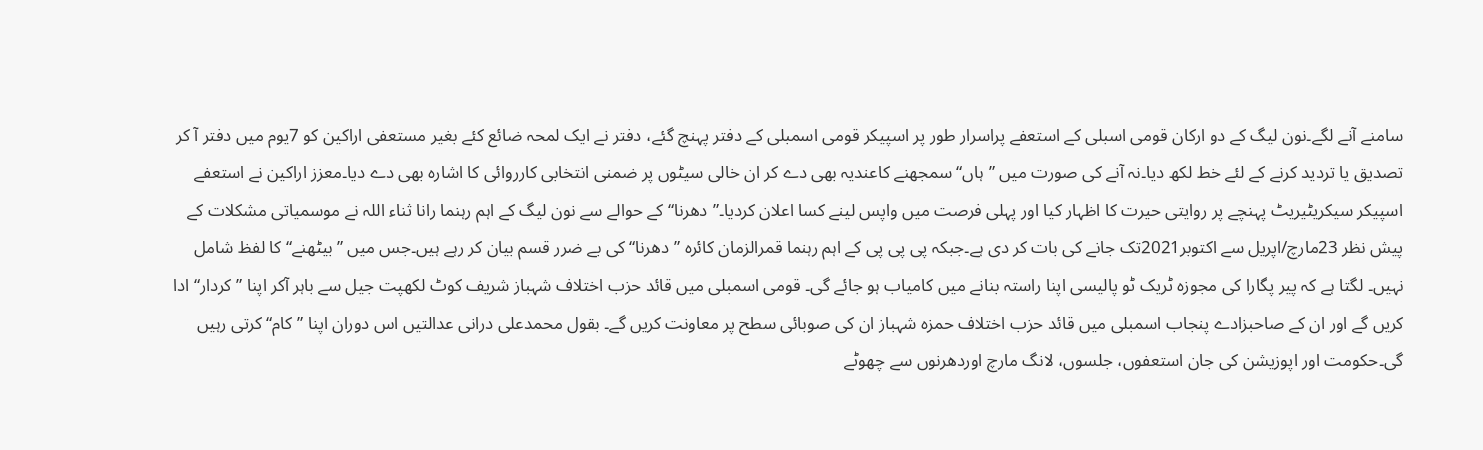سامنے آنے لگے۔نون لیگ کے دو ارکان قومی اسبلی کے استعفے پراسرار طور پر اسپیکر قومی اسمبلی کے دفتر پہنچ گئے، دفتر نے ایک لمحہ ضائع کئے بغیر مستعفی اراکین کو 7یوم میں دفتر آ کر تصدیق یا تردید کرنے کے لئے خط لکھ دیا۔نہ آنے کی صورت میں ”ہاں“ سمجھنے کاعندیہ بھی دے کر ان خالی سیٹوں پر ضمنی انتخابی کارروائی کا اشارہ بھی دے دیا۔معزز اراکین نے استعفے اسپیکر سیکریٹیریٹ پہنچے پر روایتی حیرت کا اظہار کیا اور پہلی فرصت میں واپس لینے کسا اعلان کردیا۔”دھرنا“ کے حوالے سے نون لیگ کے اہم رہنما رانا ثناء اللہ نے موسمیاتی مشکلات کے پیش نظر 23مارچ/اپریل سے اکتوبر2021تک جانے کی بات کر دی ہے۔جبکہ پی پی پی کے اہم رہنما قمرالزمان کائرہ ”دھرنا“ کی بے ضرر قسم بیان کر رہے ہیں۔جس میں ”بیٹھنے“ کا لفظ شامل نہیں۔ لگتا ہے کہ پیر پگارا کی مجوزہ ٹریک ٹو پالیسی اپنا راستہ بنانے میں کامیاب ہو جائے گی۔ قومی اسمبلی میں قائد حزب اختلاف شہباز شریف کوٹ لکھپت جیل سے باہر آکر اپنا ”کردار“ ادا کریں گے اور ان کے صاحبزادے پنجاب اسمبلی میں قائد حزب اختلاف حمزہ شہباز ان کی صوبائی سطح پر معاونت کریں گے۔ بقول محمدعلی درانی عدالتیں اس دوران اپنا ”کام“ کرتی رہیں گی۔حکومت اور اپوزیشن کی جان استعفوں، جلسوں، لانگ مارچ اوردھرنوں سے چھوٹے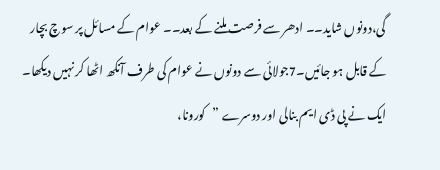گی،دونوں شاید۔۔ ادھر سے فرصت ملنے کے بعد۔۔ عوام کے مسائل پر سوچ بچار کے قابل ہو جائیں۔7جولائی سے دونوں نے عوام کی طرف آنکھ اٹھا کر نہیں دیکھا۔ ایک نے پی ڈی ایم بنالی اور دوسرے ”کورونا،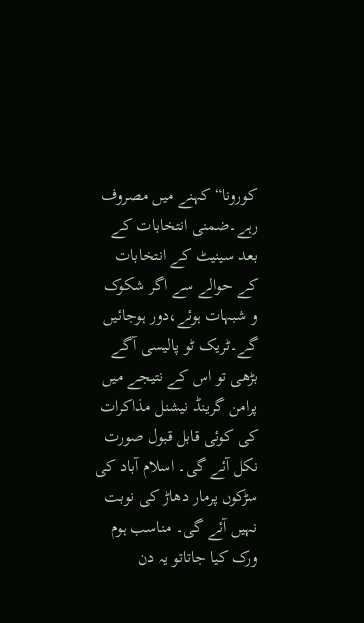کورونا“کہنے میں مصروف رہے۔ضمنی انتخابات کے بعد سینیٹ کے انتخابات کے حوالے سے اگر شکوک و شبہات ہوئے،دور ہوجائیں گے۔ٹریک ٹو پالیسی آگے بڑھی تو اس کے نتیجے میں پرامن گرینڈ نیشنل مذاکرات کی کوئی قابل قبول صورت نکل آئے گی۔ اسلام آباد کی سڑکوں پرمار دھاڑ کی نوبت نہیں آئے گی۔ مناسب ہوم ورک کیا جاتاتو یہ دن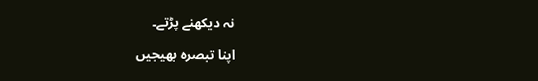نہ دیکھنے پڑتے۔

اپنا تبصرہ بھیجیں